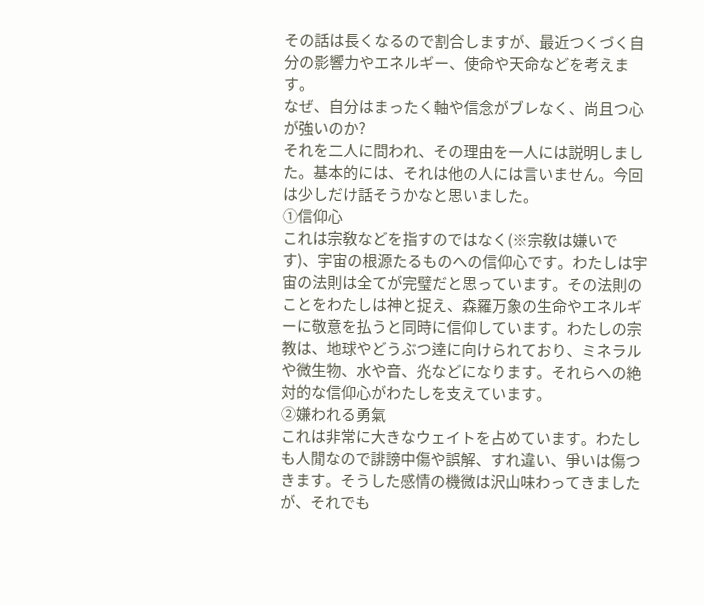その話は長くなるので割合しますが、最近つくづく自分の影響力やエネルギー、使命や天命などを考えます。
なぜ、自分はまったく軸や信念がブレなく、尚且つ心が強いのか?
それを二人に問われ、その理由を一人には説明しました。基本的には、それは他の人には言いません。今回は少しだけ話そうかなと思いました。
①信仰心
これは宗敎などを指すのではなく(※宗敎は嫌いです)、宇宙の根源たるものへの信仰心です。わたしは宇宙の法則は全てが完璧だと思っています。その法則のことをわたしは神と捉え、森羅万象の生命やエネルギーに敬意を払うと同時に信仰しています。わたしの宗教は、地球やどうぶつ逹に向けられており、ミネラルや微生物、水や音、灮などになります。それらへの絶対的な信仰心がわたしを支えています。
②嫌われる勇氣
これは非常に大きなウェイトを占めています。わたしも人閒なので誹謗中傷や誤解、すれ違い、爭いは傷つきます。そうした感情の機微は沢山味わってきましたが、それでも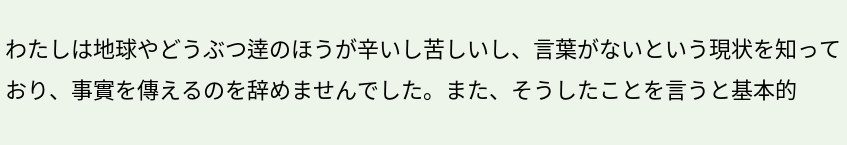わたしは地球やどうぶつ逹のほうが辛いし苦しいし、言葉がないという現状を知っており、事實を傳えるのを辞めませんでした。また、そうしたことを言うと基本的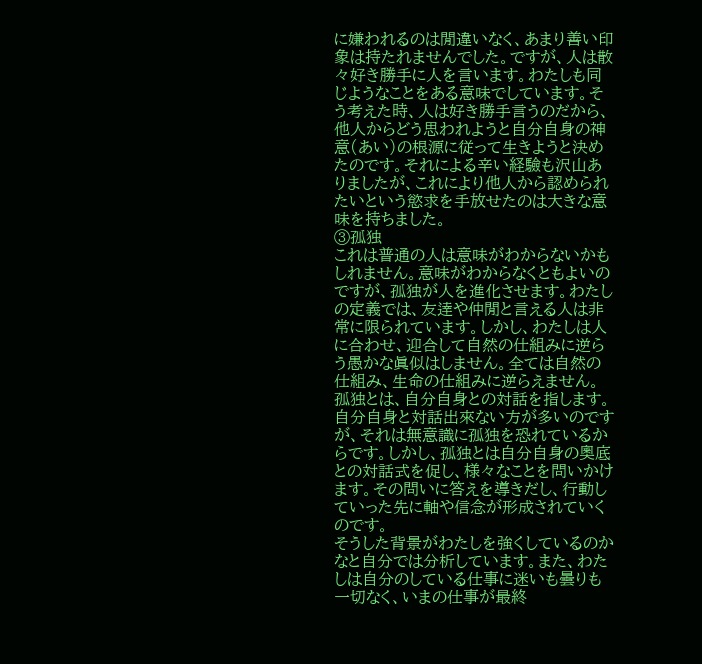に嫌われるのは閒違いなく、あまり善い印象は持たれませんでした。ですが、人は散々好き勝手に人を言います。わたしも同じようなことをある意味でしています。そう考えた時、人は好き勝手言うのだから、他人からどう思われようと自分自身の神意(あい)の根源に従って生きようと決めたのです。それによる辛い経驗も沢山ありましたが、これにより他人から認められたいという慾求を手放せたのは大きな意味を持ちました。
③孤独
これは普通の人は意味がわからないかもしれません。意味がわからなくともよいのですが、孤独が人を進化させます。わたしの定義では、友逹や仲閒と言える人は非常に限られています。しかし、わたしは人に合わせ、迎合して自然の仕組みに逆らう愚かな眞似はしません。全ては自然の仕組み、生命の仕組みに逆らえません。孤独とは、自分自身との対話を指します。自分自身と対話出來ない方が多いのですが、それは無意識に孤独を恐れているからです。しかし、孤独とは自分自身の奧底との対話式を促し、様々なことを問いかけます。その問いに答えを導きだし、行動していった先に軸や信念が形成されていくのです。
そうした背景がわたしを強くしているのかなと自分では分析しています。また、わたしは自分のしている仕事に迷いも曇りも一切なく、いまの仕事が最終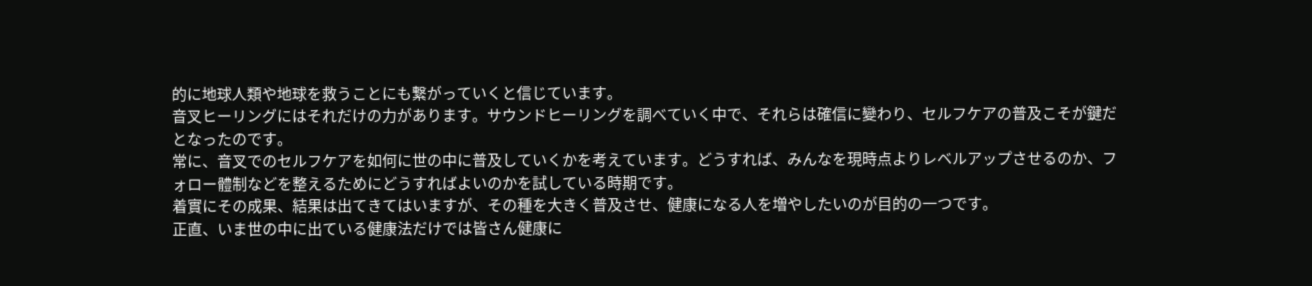的に地球人類や地球を救うことにも繋がっていくと信じています。
音叉ヒーリングにはそれだけの力があります。サウンドヒーリングを調べていく中で、それらは確信に變わり、セルフケアの普及こそが鍵だとなったのです。
常に、音叉でのセルフケアを如何に世の中に普及していくかを考えています。どうすれば、みんなを現時点よりレベルアップさせるのか、フォロー體制などを整えるためにどうすればよいのかを試している時期です。
着實にその成果、結果は出てきてはいますが、その種を大きく普及させ、健康になる人を増やしたいのが目的の一つです。
正直、いま世の中に出ている健康法だけでは皆さん健康に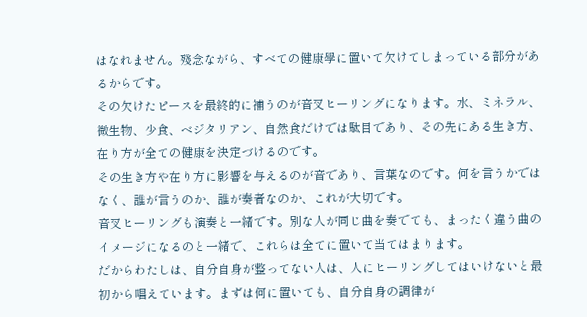はなれません。殘念ながら、すべての健康學に置いて欠けてしまっている部分があるからです。
その欠けたピースを最終的に補うのが音叉ヒーリングになります。水、ミネラル、微生物、少食、ベジタリアン、自然食だけでは駄目であり、その先にある生き方、在り方が全ての健康を決定づけるのです。
その生き方や在り方に影響を与えるのが音であり、言葉なのです。何を言うかではなく、誰が言うのか、誰が奏者なのか、これが大切です。
音叉ヒーリングも演奏と一緒です。別な人が同じ曲を奏でても、まったく違う曲のイメージになるのと一緒で、これらは全てに置いて当てはまります。
だからわたしは、自分自身が整ってない人は、人にヒーリングしてはいけないと最初から唱えています。まずは何に置いても、自分自身の調律が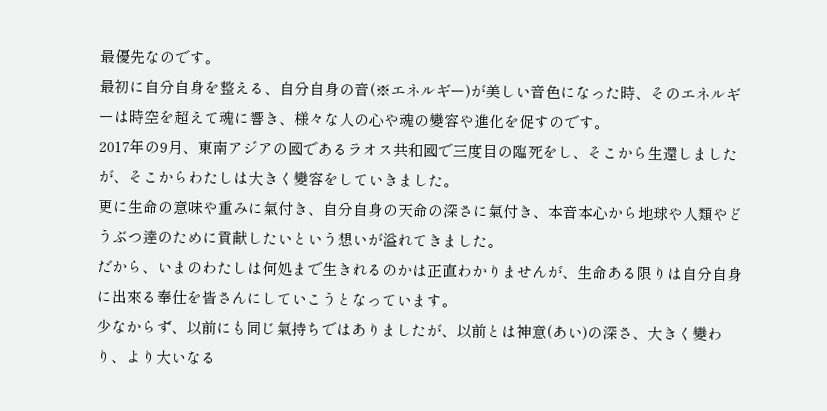最優先なのです。
最初に自分自身を整える、自分自身の音(※エネルギー)が美しい音色になった時、そのエネルギーは時空を超えて魂に響き、様々な人の心や魂の變容や進化を促すのです。
2017年の9月、東南アジアの國であるラオス共和國で三度目の臨死をし、そこから生還しましたが、そこからわたしは大きく變容をしていきました。
更に生命の意味や重みに氣付き、自分自身の天命の深さに氣付き、本音本心から地球や人類やどうぶつ逹のために貢献したいという想いが溢れてきました。
だから、いまのわたしは何処まで生きれるのかは正直わかりませんが、生命ある限りは自分自身に出來る奉仕を皆さんにしていこうとなっています。
少なからず、以前にも同じ氣持ちではありましたが、以前とは神意(あい)の深さ、大きく變わり、より大いなる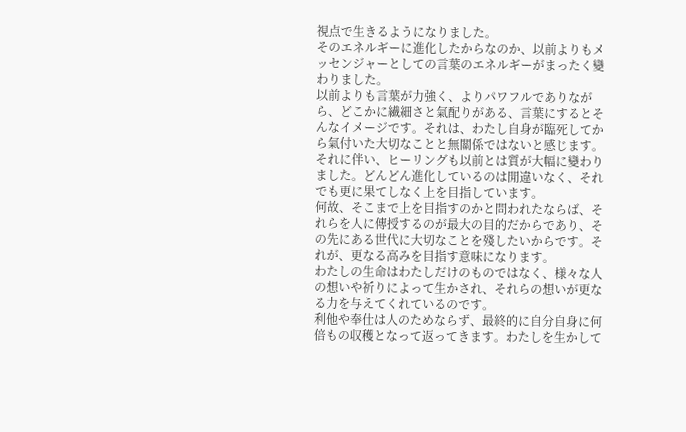視点で生きるようになりました。
そのエネルギーに進化したからなのか、以前よりもメッセンジャーとしての言葉のエネルギーがまったく變わりました。
以前よりも言葉が力強く、よりパワフルでありながら、どこかに繊細さと氣配りがある、言葉にするとそんなイメージです。それは、わたし自身が臨死してから氣付いた大切なことと無關係ではないと感じます。
それに伴い、ヒーリングも以前とは質が大幅に變わりました。どんどん進化しているのは閒違いなく、それでも更に果てしなく上を目指しています。
何故、そこまで上を目指すのかと問われたならば、それらを人に傳授するのが最大の目的だからであり、その先にある世代に大切なことを殘したいからです。それが、更なる高みを目指す意味になります。
わたしの生命はわたしだけのものではなく、様々な人の想いや祈りによって生かされ、それらの想いが更なる力を与えてくれているのです。
利他や奉仕は人のためならず、最終的に自分自身に何倍もの収穫となって返ってきます。わたしを生かして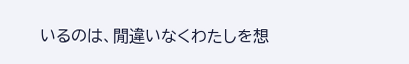いるのは、閒違いなくわたしを想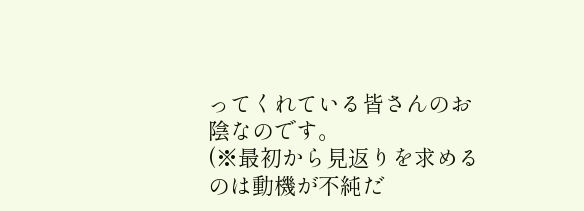ってくれている皆さんのお陰なのです。
(※最初から見返りを求めるのは動機が不純だ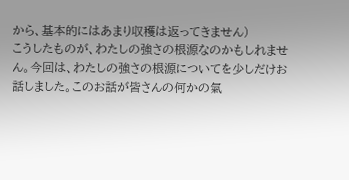から、基本的にはあまり収穫は返ってきません)
こうしたものが、わたしの強さの根源なのかもしれません。今回は、わたしの強さの根源についてを少しだけお話しました。このお話が皆さんの何かの氣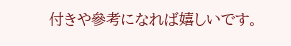付きや參考になれば嬉しいです。